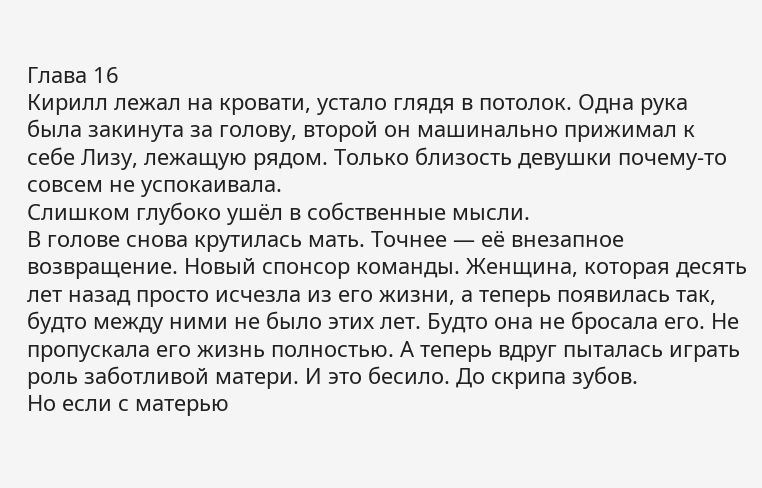Глава 16
Кирилл лежал на кровати, устало глядя в потолок. Одна рука была закинута за голову, второй он машинально прижимал к себе Лизу, лежащую рядом. Только близость девушки почему-то совсем не успокаивала.
Слишком глубоко ушёл в собственные мысли.
В голове снова крутилась мать. Точнее — её внезапное возвращение. Новый спонсор команды. Женщина, которая десять лет назад просто исчезла из его жизни, а теперь появилась так, будто между ними не было этих лет. Будто она не бросала его. Не пропускала его жизнь полностью. А теперь вдруг пыталась играть роль заботливой матери. И это бесило. До скрипа зубов.
Но если с матерью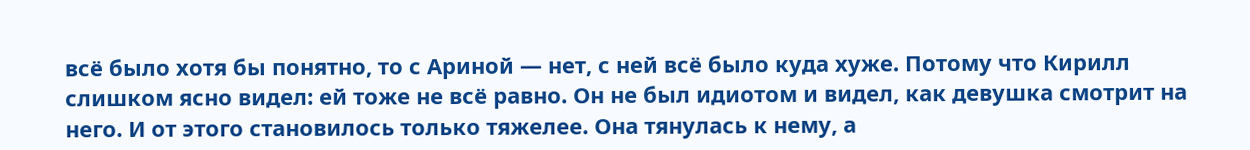всё было хотя бы понятно, то с Ариной — нет, с ней всё было куда хуже. Потому что Кирилл слишком ясно видел: ей тоже не всё равно. Он не был идиотом и видел, как девушка смотрит на него. И от этого становилось только тяжелее. Она тянулась к нему, а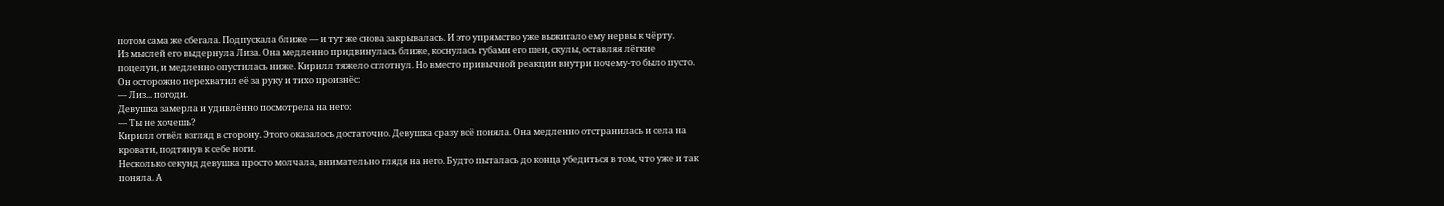потом сама же сбегала. Подпускала ближе — и тут же снова закрывалась. И это упрямство уже выжигало ему нервы к чёрту.
Из мыслей его выдернула Лиза. Она медленно придвинулась ближе, коснулась губами его шеи, скулы, оставляя лёгкие поцелуи, и медленно опустилась ниже. Кирилл тяжело сглотнул. Но вместо привычной реакции внутри почему-то было пусто. Он осторожно перехватил её за руку и тихо произнёс:
— Лиз... погоди.
Девушка замерла и удивлённо посмотрела на него:
— Ты не хочешь?
Кирилл отвёл взгляд в сторону. Этого оказалось достаточно. Девушка сразу всё поняла. Она медленно отстранилась и села на кровати, подтянув к себе ноги.
Несколько секунд девушка просто молчала, внимательно глядя на него. Будто пыталась до конца убедиться в том, что уже и так поняла. А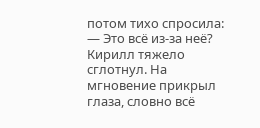потом тихо спросила:
— Это всё из-за неё?
Кирилл тяжело сглотнул. На мгновение прикрыл глаза, словно всё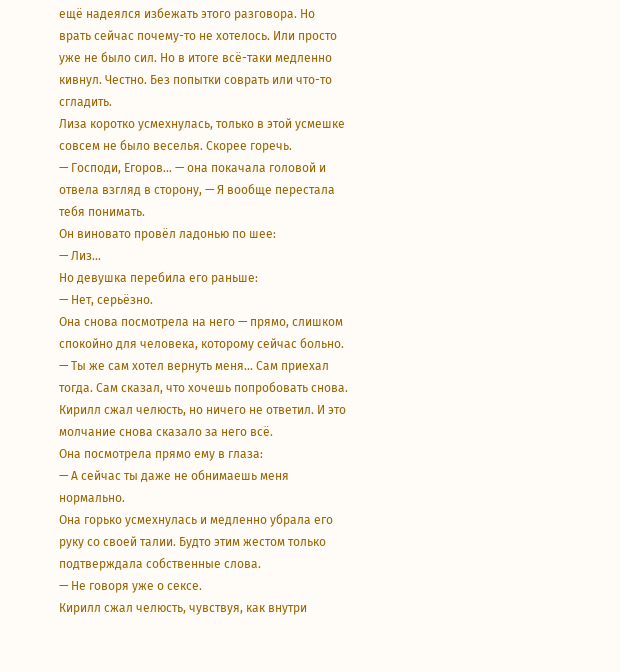ещё надеялся избежать этого разговора. Но врать сейчас почему-то не хотелось. Или просто уже не было сил. Но в итоге всё-таки медленно кивнул. Честно. Без попытки соврать или что-то сгладить.
Лиза коротко усмехнулась, только в этой усмешке совсем не было веселья. Скорее горечь.
— Господи, Егоров... — она покачала головой и отвела взгляд в сторону, — Я вообще перестала тебя понимать.
Он виновато провёл ладонью по шее:
— Лиз...
Но девушка перебила его раньше:
— Нет, серьёзно.
Она снова посмотрела на него — прямо, слишком спокойно для человека, которому сейчас больно.
— Ты же сам хотел вернуть меня... Сам приехал тогда. Сам сказал, что хочешь попробовать снова.
Кирилл сжал челюсть, но ничего не ответил. И это молчание снова сказало за него всё.
Она посмотрела прямо ему в глаза:
— А сейчас ты даже не обнимаешь меня нормально.
Она горько усмехнулась и медленно убрала его руку со своей талии. Будто этим жестом только подтверждала собственные слова.
— Не говоря уже о сексе.
Кирилл сжал челюсть, чувствуя, как внутри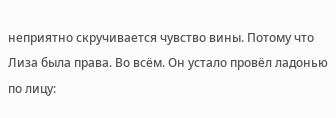неприятно скручивается чувство вины. Потому что Лиза была права. Во всём. Он устало провёл ладонью по лицу: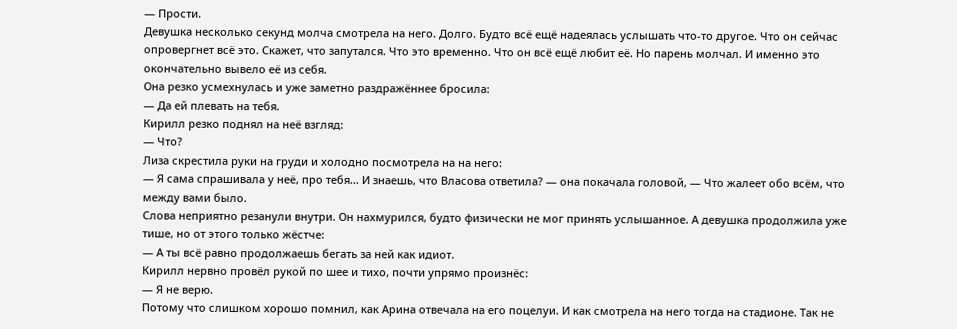— Прости.
Девушка несколько секунд молча смотрела на него. Долго. Будто всё ещё надеялась услышать что-то другое. Что он сейчас опровергнет всё это. Скажет, что запутался. Что это временно. Что он всё ещё любит её. Но парень молчал. И именно это окончательно вывело её из себя.
Она резко усмехнулась и уже заметно раздражённее бросила:
— Да ей плевать на тебя.
Кирилл резко поднял на неё взгляд:
— Что?
Лиза скрестила руки на груди и холодно посмотрела на на него:
— Я сама спрашивала у неё, про тебя... И знаешь, что Власова ответила? — она покачала головой, — Что жалеет обо всём, что между вами было.
Слова неприятно резанули внутри. Он нахмурился, будто физически не мог принять услышанное. А девушка продолжила уже тише, но от этого только жёстче:
— А ты всё равно продолжаешь бегать за ней как идиот.
Кирилл нервно провёл рукой по шее и тихо, почти упрямо произнёс:
— Я не верю.
Потому что слишком хорошо помнил, как Арина отвечала на его поцелуи. И как смотрела на него тогда на стадионе. Так не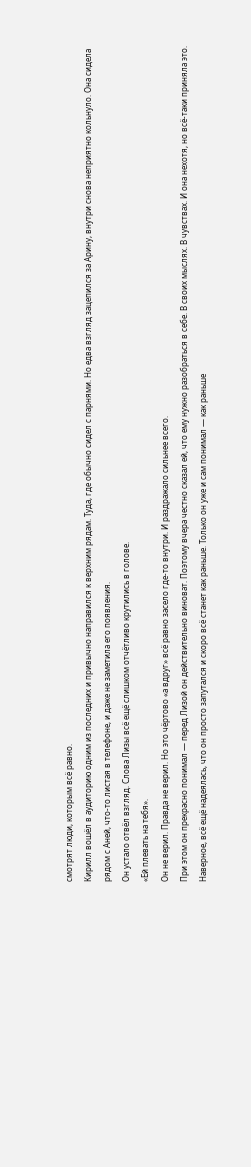смотрят люди, которым всё равно.
Кирилл вошёл в аудиторию одним из последних и привычно направился к верхним рядам. Туда, где обычно сидел с парнями. Но едва взгляд зацепился за Арину, внутри снова неприятно кольнуло. Она сидела рядом с Аней, что-то листая в телефоне, и даже не заметила его появления.
Он устало отвёл взгляд. Слова Лизы всё ещё слишком отчётливо крутились в голове.
«Ей плевать на тебя».
Он не верил. Правда не верил. Но это чёртово «а вдруг» всё равно засело где-то внутри. И раздражало сильнее всего.
При этом он прекрасно понимал — перед Лизой он действительно виноват. Поэтому вчера честно сказал ей, что ему нужно разобраться в себе. В своих мыслях. В чувствах. И она нехотя, но всё-таки приняла это. Наверное, всё ещё надеялась, что он просто запутался и скоро всё станет как раньше. Только он уже и сам понимал — как раньше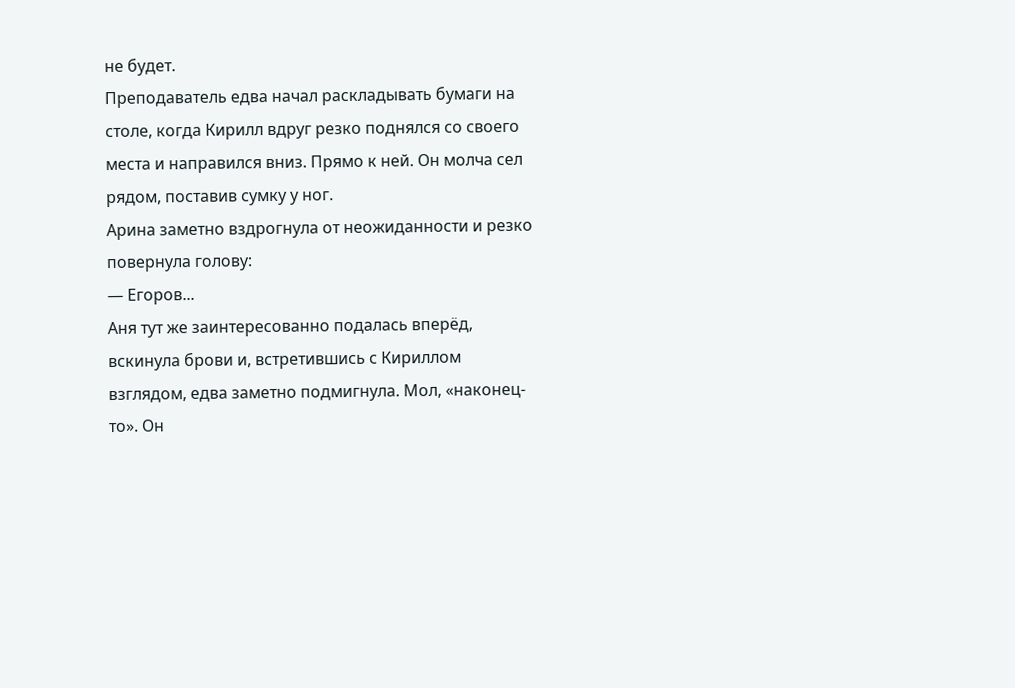не будет.
Преподаватель едва начал раскладывать бумаги на столе, когда Кирилл вдруг резко поднялся со своего места и направился вниз. Прямо к ней. Он молча сел рядом, поставив сумку у ног.
Арина заметно вздрогнула от неожиданности и резко повернула голову:
— Егоров...
Аня тут же заинтересованно подалась вперёд, вскинула брови и, встретившись с Кириллом взглядом, едва заметно подмигнула. Мол, «наконец-то». Он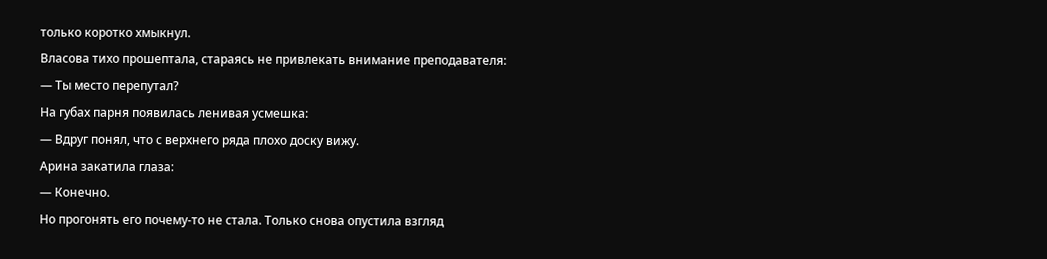только коротко хмыкнул.
Власова тихо прошептала, стараясь не привлекать внимание преподавателя:
— Ты место перепутал?
На губах парня появилась ленивая усмешка:
— Вдруг понял, что с верхнего ряда плохо доску вижу.
Арина закатила глаза:
— Конечно.
Но прогонять его почему-то не стала. Только снова опустила взгляд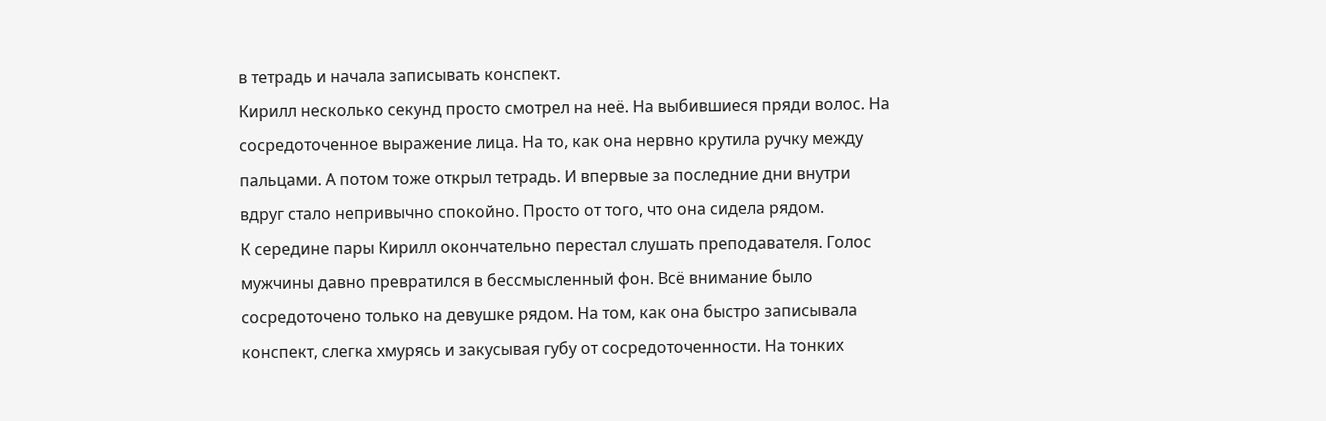в тетрадь и начала записывать конспект.
Кирилл несколько секунд просто смотрел на неё. На выбившиеся пряди волос. На сосредоточенное выражение лица. На то, как она нервно крутила ручку между пальцами. А потом тоже открыл тетрадь. И впервые за последние дни внутри вдруг стало непривычно спокойно. Просто от того, что она сидела рядом.
К середине пары Кирилл окончательно перестал слушать преподавателя. Голос мужчины давно превратился в бессмысленный фон. Всё внимание было сосредоточено только на девушке рядом. На том, как она быстро записывала конспект, слегка хмурясь и закусывая губу от сосредоточенности. На тонких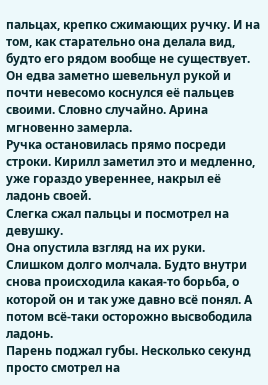пальцах, крепко сжимающих ручку. И на том, как старательно она делала вид, будто его рядом вообще не существует.
Он едва заметно шевельнул рукой и почти невесомо коснулся её пальцев своими. Словно случайно. Арина мгновенно замерла.
Ручка остановилась прямо посреди строки. Кирилл заметил это и медленно, уже гораздо увереннее, накрыл её ладонь своей.
Слегка сжал пальцы и посмотрел на девушку.
Она опустила взгляд на их руки. Слишком долго молчала. Будто внутри снова происходила какая-то борьба, о которой он и так уже давно всё понял. А потом всё-таки осторожно высвободила ладонь.
Парень поджал губы. Несколько секунд просто смотрел на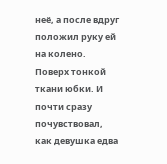неё, а после вдруг положил руку ей на колено. Поверх тонкой ткани юбки. И почти сразу почувствовал, как девушка едва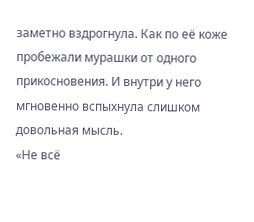заметно вздрогнула. Как по её коже пробежали мурашки от одного прикосновения. И внутри у него мгновенно вспыхнула слишком довольная мысль.
«Не всё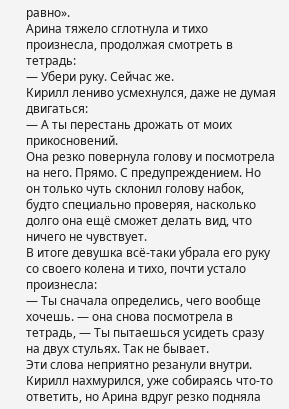равно».
Арина тяжело сглотнула и тихо произнесла, продолжая смотреть в тетрадь:
— Убери руку. Сейчас же.
Кирилл лениво усмехнулся, даже не думая двигаться:
— А ты перестань дрожать от моих прикосновений.
Она резко повернула голову и посмотрела на него. Прямо. С предупреждением. Но он только чуть склонил голову набок, будто специально проверяя, насколько долго она ещё сможет делать вид, что ничего не чувствует.
В итоге девушка всё-таки убрала его руку со своего колена и тихо, почти устало произнесла:
— Ты сначала определись, чего вообще хочешь. — она снова посмотрела в тетрадь, — Ты пытаешься усидеть сразу на двух стульях. Так не бывает.
Эти слова неприятно резанули внутри. Кирилл нахмурился, уже собираясь что-то ответить, но Арина вдруг резко подняла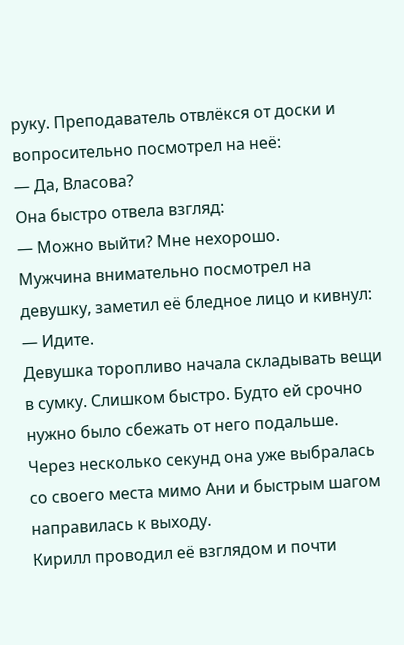руку. Преподаватель отвлёкся от доски и вопросительно посмотрел на неё:
— Да, Власова?
Она быстро отвела взгляд:
— Можно выйти? Мне нехорошо.
Мужчина внимательно посмотрел на девушку, заметил её бледное лицо и кивнул:
— Идите.
Девушка торопливо начала складывать вещи в сумку. Слишком быстро. Будто ей срочно нужно было сбежать от него подальше. Через несколько секунд она уже выбралась со своего места мимо Ани и быстрым шагом направилась к выходу.
Кирилл проводил её взглядом и почти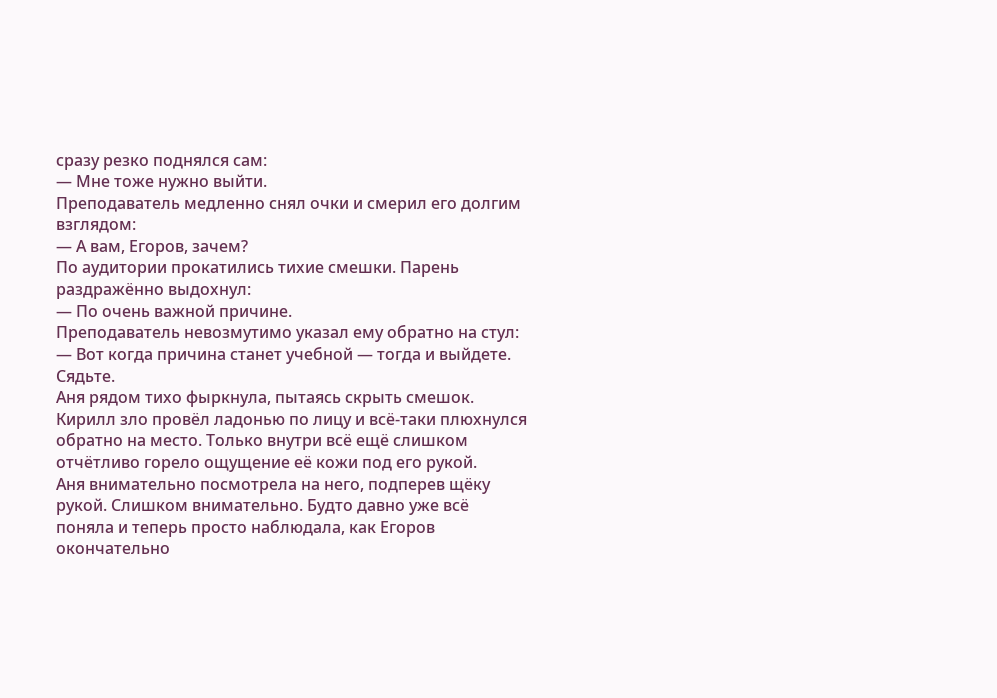сразу резко поднялся сам:
— Мне тоже нужно выйти.
Преподаватель медленно снял очки и смерил его долгим взглядом:
— А вам, Егоров, зачем?
По аудитории прокатились тихие смешки. Парень раздражённо выдохнул:
— По очень важной причине.
Преподаватель невозмутимо указал ему обратно на стул:
— Вот когда причина станет учебной — тогда и выйдете. Сядьте.
Аня рядом тихо фыркнула, пытаясь скрыть смешок. Кирилл зло провёл ладонью по лицу и всё-таки плюхнулся обратно на место. Только внутри всё ещё слишком отчётливо горело ощущение её кожи под его рукой.
Аня внимательно посмотрела на него, подперев щёку рукой. Слишком внимательно. Будто давно уже всё поняла и теперь просто наблюдала, как Егоров окончательно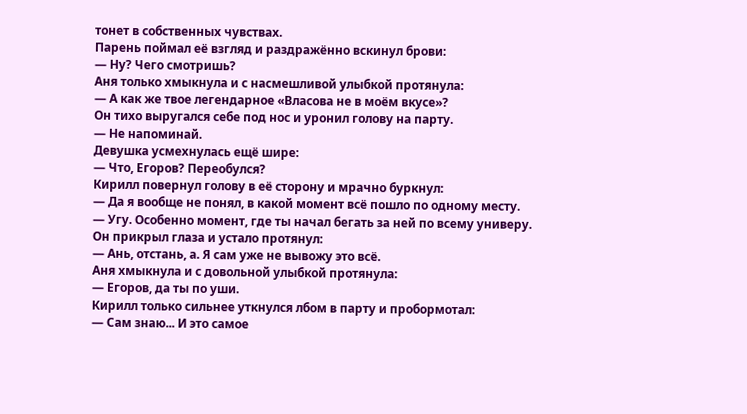тонет в собственных чувствах.
Парень поймал её взгляд и раздражённо вскинул брови:
— Ну? Чего смотришь?
Аня только хмыкнула и с насмешливой улыбкой протянула:
— А как же твое легендарное «Власова не в моём вкусе»?
Он тихо выругался себе под нос и уронил голову на парту.
— Не напоминай.
Девушка усмехнулась ещё шире:
— Что, Егоров? Переобулся?
Кирилл повернул голову в её сторону и мрачно буркнул:
— Да я вообще не понял, в какой момент всё пошло по одному месту.
— Угу. Особенно момент, где ты начал бегать за ней по всему универу.
Он прикрыл глаза и устало протянул:
— Ань, отстань, а. Я сам уже не вывожу это всё.
Аня хмыкнула и с довольной улыбкой протянула:
— Егоров, да ты по уши.
Кирилл только сильнее уткнулся лбом в парту и пробормотал:
— Сам знаю... И это самое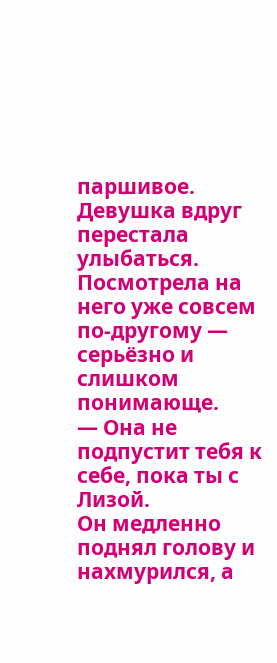паршивое.
Девушка вдруг перестала улыбаться. Посмотрела на него уже совсем по-другому — серьёзно и слишком понимающе.
— Она не подпустит тебя к себе, пока ты с Лизой.
Он медленно поднял голову и нахмурился, а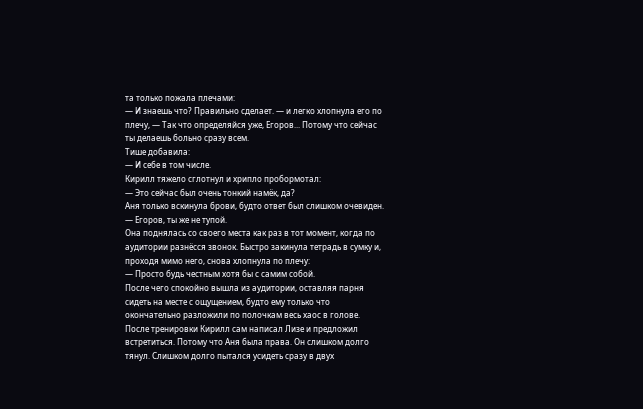та только пожала плечами:
— И знаешь что? Правильно сделает. — и легко хлопнула его по плечу, — Так что определяйся уже, Егоров... Потому что сейчас ты делаешь больно сразу всем.
Тише добавила:
— И себе в том числе.
Кирилл тяжело сглотнул и хрипло пробормотал:
— Это сейчас был очень тонкий намёк, да?
Аня только вскинула брови, будто ответ был слишком очевиден.
— Егоров, ты же не тупой.
Она поднялась со своего места как раз в тот момент, когда по аудитории разнёсся звонок. Быстро закинула тетрадь в сумку и, проходя мимо него, снова хлопнула по плечу:
— Просто будь честным хотя бы с самим собой.
После чего спокойно вышла из аудитории, оставляя парня сидеть на месте с ощущением, будто ему только что окончательно разложили по полочкам весь хаос в голове.
После тренировки Кирилл сам написал Лизе и предложил встретиться. Потому что Аня была права. Он слишком долго тянул. Слишком долго пытался усидеть сразу в двух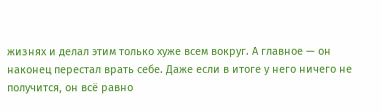жизнях и делал этим только хуже всем вокруг. А главное — он наконец перестал врать себе. Даже если в итоге у него ничего не получится, он всё равно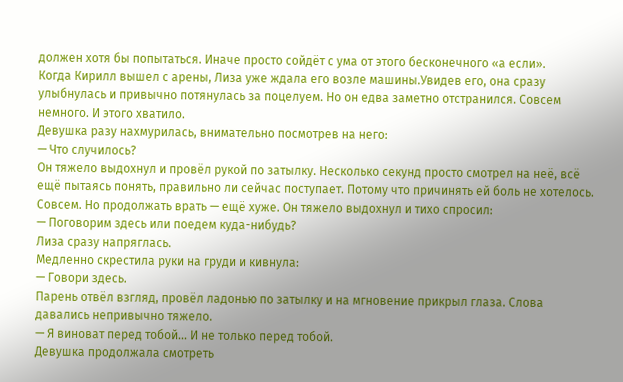должен хотя бы попытаться. Иначе просто сойдёт с ума от этого бесконечного «а если».
Когда Кирилл вышел с арены, Лиза уже ждала его возле машины.Увидев его, она сразу улыбнулась и привычно потянулась за поцелуем. Но он едва заметно отстранился. Совсем немного. И этого хватило.
Девушка разу нахмурилась, внимательно посмотрев на него:
— Что случилось?
Он тяжело выдохнул и провёл рукой по затылку. Несколько секунд просто смотрел на неё, всё ещё пытаясь понять, правильно ли сейчас поступает. Потому что причинять ей боль не хотелось. Совсем. Но продолжать врать — ещё хуже. Он тяжело выдохнул и тихо спросил:
— Поговорим здесь или поедем куда-нибудь?
Лиза сразу напряглась.
Медленно скрестила руки на груди и кивнула:
— Говори здесь.
Парень отвёл взгляд, провёл ладонью по затылку и на мгновение прикрыл глаза. Слова давались непривычно тяжело.
— Я виноват перед тобой... И не только перед тобой.
Девушка продолжала смотреть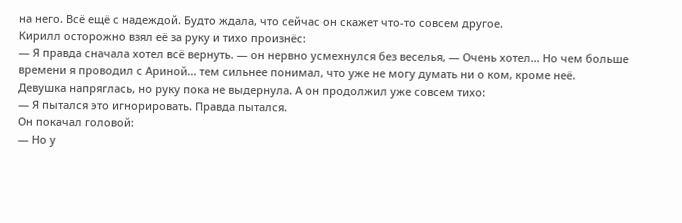на него. Всё ещё с надеждой. Будто ждала, что сейчас он скажет что-то совсем другое.
Кирилл осторожно взял её за руку и тихо произнёс:
— Я правда сначала хотел всё вернуть. — он нервно усмехнулся без веселья, — Очень хотел... Но чем больше времени я проводил с Ариной... тем сильнее понимал, что уже не могу думать ни о ком, кроме неё.
Девушка напряглась, но руку пока не выдернула. А он продолжил уже совсем тихо:
— Я пытался это игнорировать. Правда пытался.
Он покачал головой:
— Но у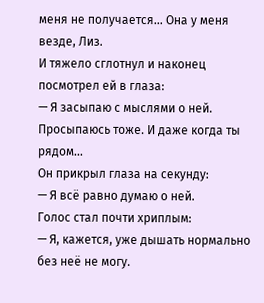меня не получается... Она у меня везде, Лиз.
И тяжело сглотнул и наконец посмотрел ей в глаза:
— Я засыпаю с мыслями о ней. Просыпаюсь тоже. И даже когда ты рядом...
Он прикрыл глаза на секунду:
— Я всё равно думаю о ней.
Голос стал почти хриплым:
— Я, кажется, уже дышать нормально без неё не могу.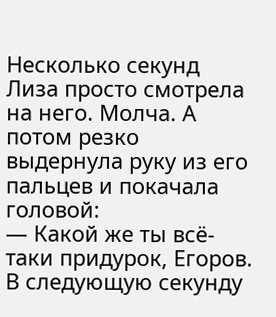Несколько секунд Лиза просто смотрела на него. Молча. А потом резко выдернула руку из его пальцев и покачала головой:
— Какой же ты всё-таки придурок, Егоров.
В следующую секунду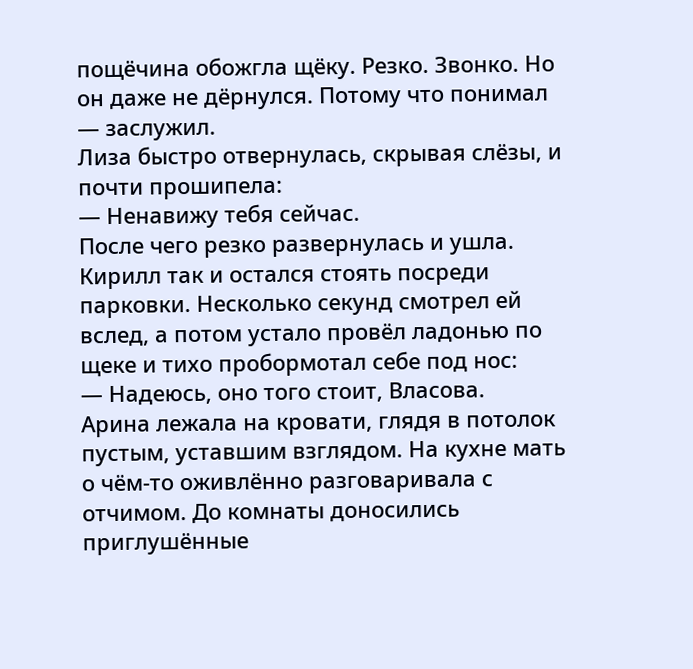пощёчина обожгла щёку. Резко. Звонко. Но он даже не дёрнулся. Потому что понимал — заслужил.
Лиза быстро отвернулась, скрывая слёзы, и почти прошипела:
— Ненавижу тебя сейчас.
После чего резко развернулась и ушла.
Кирилл так и остался стоять посреди парковки. Несколько секунд смотрел ей вслед, а потом устало провёл ладонью по щеке и тихо пробормотал себе под нос:
— Надеюсь, оно того стоит, Власова.
Арина лежала на кровати, глядя в потолок пустым, уставшим взглядом. На кухне мать о чём-то оживлённо разговаривала с отчимом. До комнаты доносились приглушённые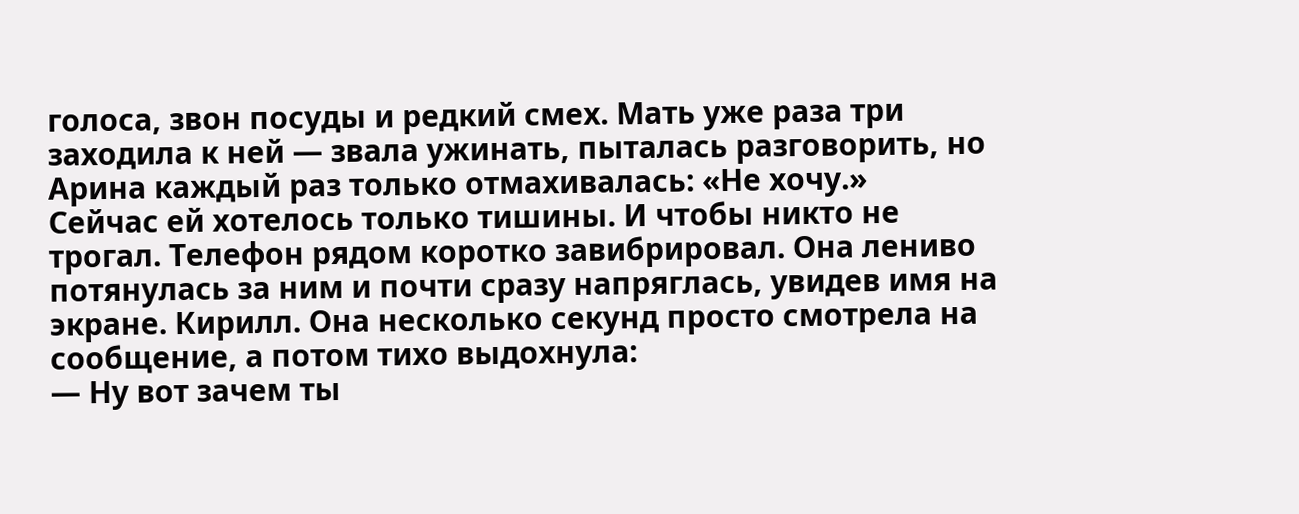голоса, звон посуды и редкий смех. Мать уже раза три заходила к ней — звала ужинать, пыталась разговорить, но Арина каждый раз только отмахивалась: «Не хочу.»
Сейчас ей хотелось только тишины. И чтобы никто не трогал. Телефон рядом коротко завибрировал. Она лениво потянулась за ним и почти сразу напряглась, увидев имя на экране. Кирилл. Она несколько секунд просто смотрела на сообщение, а потом тихо выдохнула:
— Ну вот зачем ты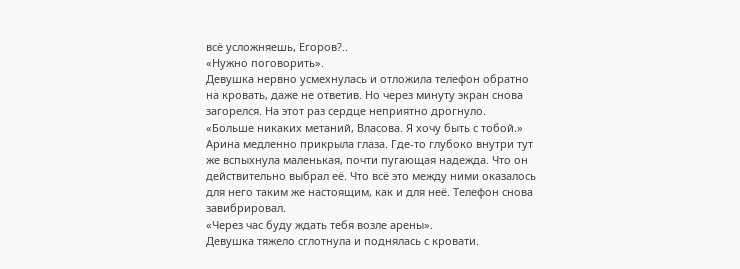всё усложняешь, Егоров?..
«Нужно поговорить».
Девушка нервно усмехнулась и отложила телефон обратно на кровать, даже не ответив. Но через минуту экран снова загорелся. На этот раз сердце неприятно дрогнуло.
«Больше никаких метаний, Власова. Я хочу быть с тобой.»
Арина медленно прикрыла глаза. Где-то глубоко внутри тут же вспыхнула маленькая, почти пугающая надежда. Что он действительно выбрал её. Что всё это между ними оказалось для него таким же настоящим, как и для неё. Телефон снова завибрировал.
«Через час буду ждать тебя возле арены».
Девушка тяжело сглотнула и поднялась с кровати.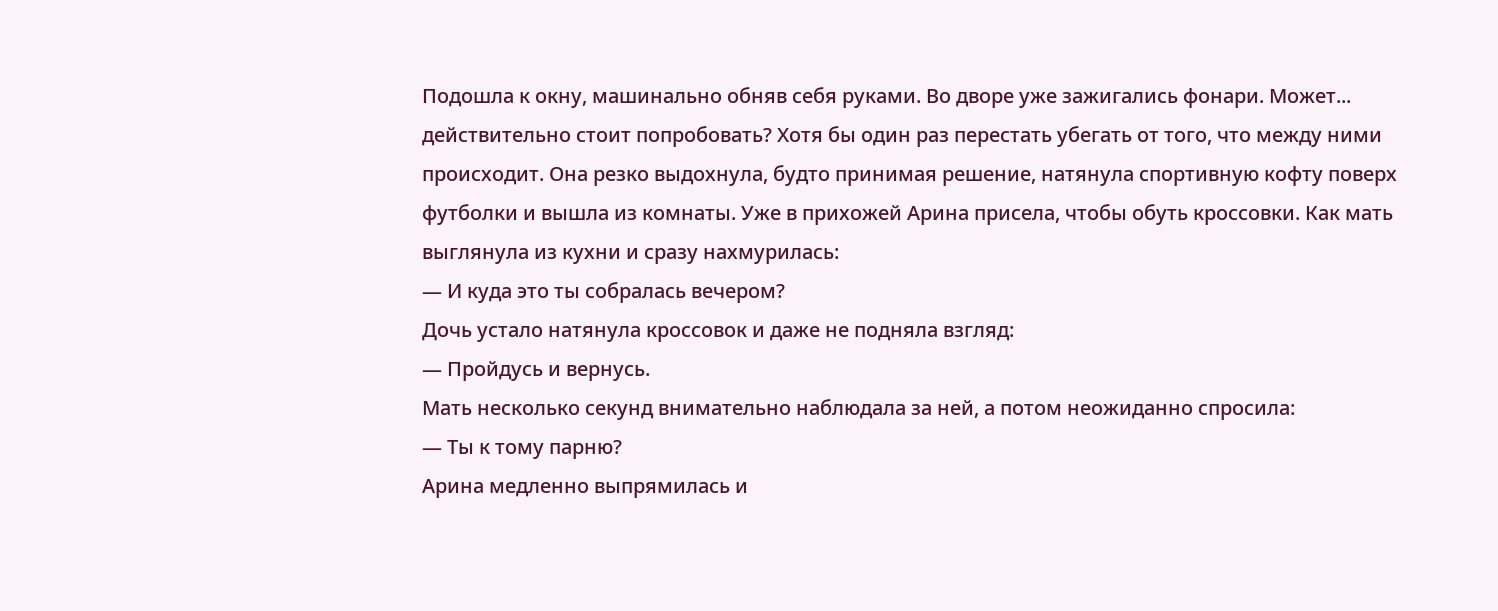Подошла к окну, машинально обняв себя руками. Во дворе уже зажигались фонари. Может... действительно стоит попробовать? Хотя бы один раз перестать убегать от того, что между ними происходит. Она резко выдохнула, будто принимая решение, натянула спортивную кофту поверх футболки и вышла из комнаты. Уже в прихожей Арина присела, чтобы обуть кроссовки. Как мать выглянула из кухни и сразу нахмурилась:
— И куда это ты собралась вечером?
Дочь устало натянула кроссовок и даже не подняла взгляд:
— Пройдусь и вернусь.
Мать несколько секунд внимательно наблюдала за ней, а потом неожиданно спросила:
— Ты к тому парню?
Арина медленно выпрямилась и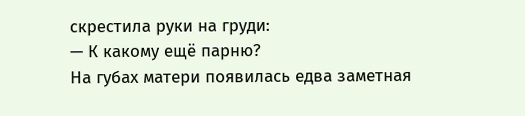скрестила руки на груди:
— К какому ещё парню?
На губах матери появилась едва заметная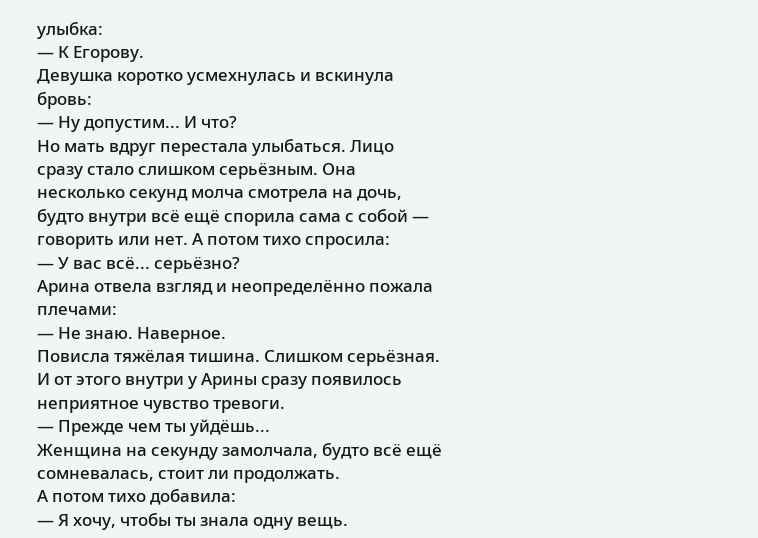улыбка:
— К Егорову.
Девушка коротко усмехнулась и вскинула бровь:
— Ну допустим... И что?
Но мать вдруг перестала улыбаться. Лицо сразу стало слишком серьёзным. Она несколько секунд молча смотрела на дочь, будто внутри всё ещё спорила сама с собой — говорить или нет. А потом тихо спросила:
— У вас всё... серьёзно?
Арина отвела взгляд и неопределённо пожала плечами:
— Не знаю. Наверное.
Повисла тяжёлая тишина. Слишком серьёзная. И от этого внутри у Арины сразу появилось неприятное чувство тревоги.
— Прежде чем ты уйдёшь...
Женщина на секунду замолчала, будто всё ещё сомневалась, стоит ли продолжать.
А потом тихо добавила:
— Я хочу, чтобы ты знала одну вещь.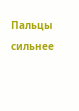Пальцы сильнее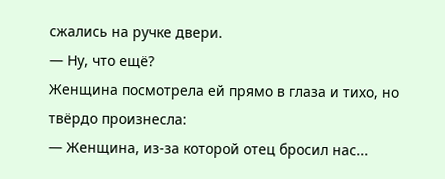сжались на ручке двери.
— Ну, что ещё?
Женщина посмотрела ей прямо в глаза и тихо, но твёрдо произнесла:
— Женщина, из-за которой отец бросил нас...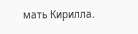мать Кирилла.